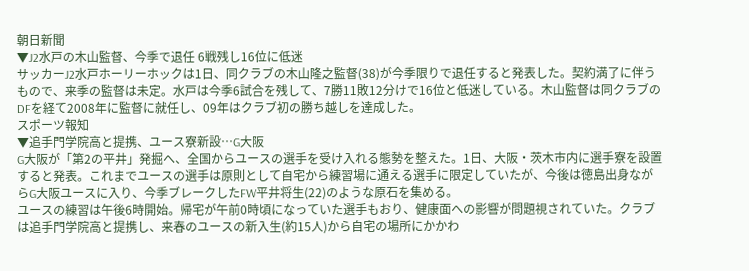朝日新聞
▼J2水戸の木山監督、今季で退任 6戦残し16位に低迷
サッカーJ2水戸ホーリーホックは1日、同クラブの木山隆之監督(38)が今季限りで退任すると発表した。契約満了に伴うもので、来季の監督は未定。水戸は今季6試合を残して、7勝11敗12分けで16位と低迷している。木山監督は同クラブのDFを経て2008年に監督に就任し、09年はクラブ初の勝ち越しを達成した。
スポーツ報知
▼追手門学院高と提携、ユース寮新設…G大阪
G大阪が「第2の平井」発掘へ、全国からユースの選手を受け入れる態勢を整えた。1日、大阪・茨木市内に選手寮を設置すると発表。これまでユースの選手は原則として自宅から練習場に通える選手に限定していたが、今後は徳島出身ながらG大阪ユースに入り、今季ブレークしたFW平井将生(22)のような原石を集める。
ユースの練習は午後6時開始。帰宅が午前0時頃になっていた選手もおり、健康面への影響が問題視されていた。クラブは追手門学院高と提携し、来春のユースの新入生(約15人)から自宅の場所にかかわ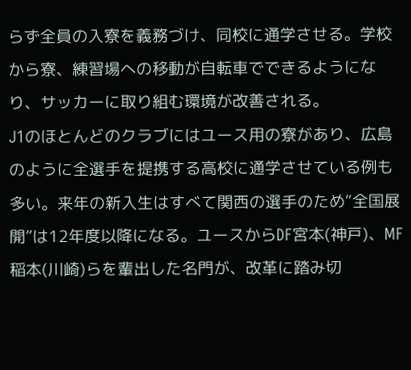らず全員の入寮を義務づけ、同校に通学させる。学校から寮、練習場への移動が自転車でできるようになり、サッカーに取り組む環境が改善される。
J1のほとんどのクラブにはユース用の寮があり、広島のように全選手を提携する高校に通学させている例も多い。来年の新入生はすべて関西の選手のため“全国展開”は12年度以降になる。ユースからDF宮本(神戸)、MF稲本(川崎)らを輩出した名門が、改革に踏み切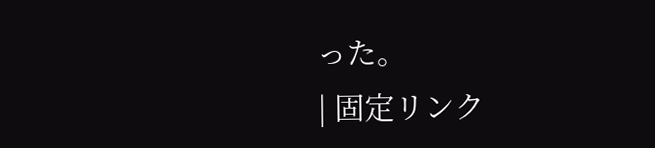った。
| 固定リンク